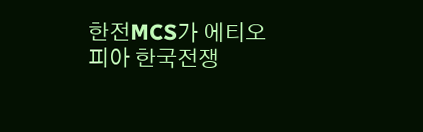한전MCS가 에티오피아 한국전쟁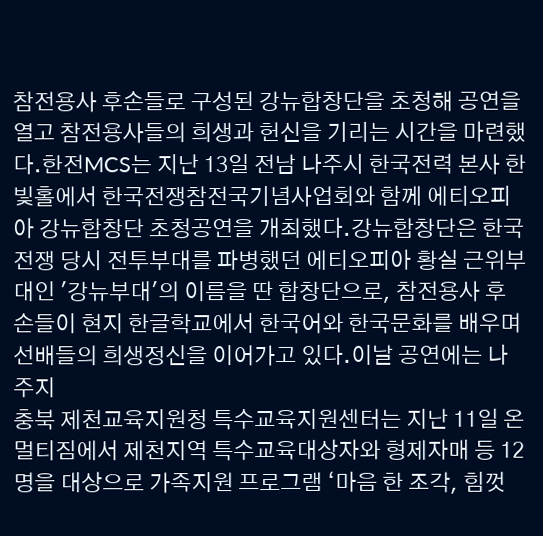참전용사 후손들로 구성된 강뉴합창단을 초청해 공연을 열고 참전용사들의 희생과 헌신을 기리는 시간을 마련했다.한전MCS는 지난 13일 전남 나주시 한국전력 본사 한빛홀에서 한국전쟁참전국기념사업회와 함께 에티오피아 강뉴합창단 초청공연을 개최했다.강뉴합창단은 한국전쟁 당시 전투부대를 파병했던 에티오피아 황실 근위부대인 '강뉴부대'의 이름을 딴 합창단으로, 참전용사 후손들이 현지 한글학교에서 한국어와 한국문화를 배우며 선배들의 희생정신을 이어가고 있다.이날 공연에는 나주지
충북 제천교육지원청 특수교육지원센터는 지난 11일 온멀티짐에서 제천지역 특수교육대상자와 형제자매 등 12명을 대상으로 가족지원 프로그램 ‘마음 한 조각, 힘껏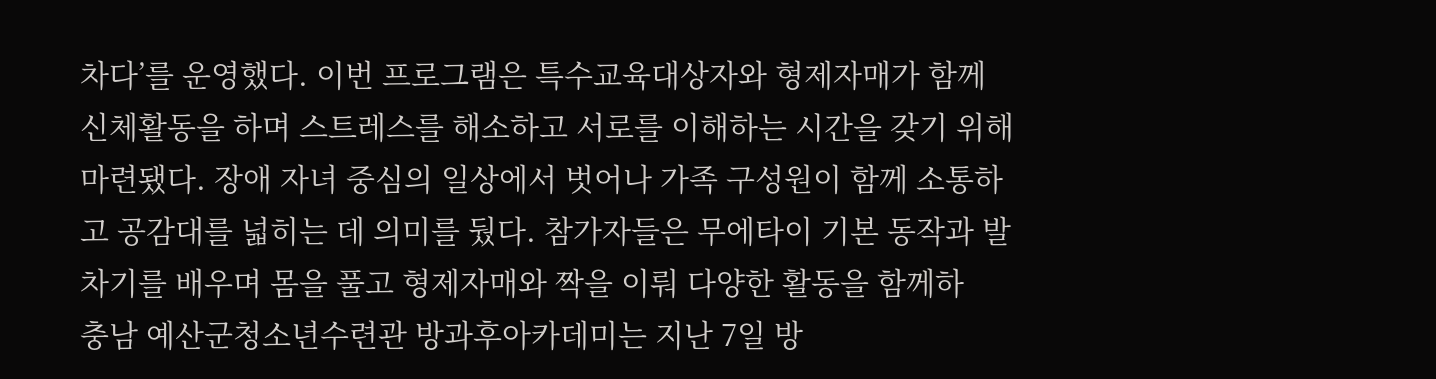차다’를 운영했다. 이번 프로그램은 특수교육대상자와 형제자매가 함께 신체활동을 하며 스트레스를 해소하고 서로를 이해하는 시간을 갖기 위해 마련됐다. 장애 자녀 중심의 일상에서 벗어나 가족 구성원이 함께 소통하고 공감대를 넓히는 데 의미를 뒀다. 참가자들은 무에타이 기본 동작과 발차기를 배우며 몸을 풀고 형제자매와 짝을 이뤄 다양한 활동을 함께하
충남 예산군청소년수련관 방과후아카데미는 지난 7일 방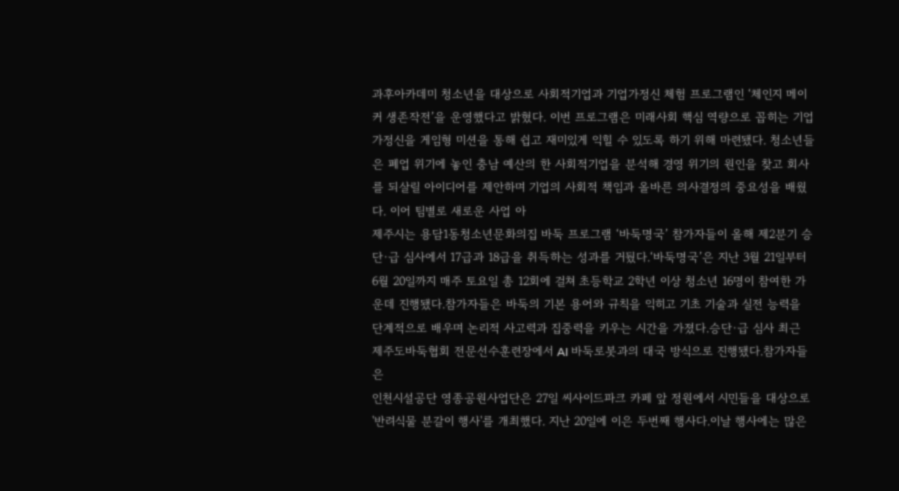과후아카데미 청소년을 대상으로 사회적기업과 기업가정신 체험 프로그램인 ‘체인지 메이커 생존작전’을 운영했다고 밝혔다. 이번 프로그램은 미래사회 핵심 역량으로 꼽히는 기업가정신을 게임형 미션을 통해 쉽고 재미있게 익힐 수 있도록 하기 위해 마련됐다. 청소년들은 폐업 위기에 놓인 충남 예산의 한 사회적기업을 분석해 경영 위기의 원인을 찾고 회사를 되살릴 아이디어를 제안하며 기업의 사회적 책임과 올바른 의사결정의 중요성을 배웠다. 이어 팀별로 새로운 사업 아
제주시는 용담1동청소년문화의집 바둑 프로그램 ‘바둑명국’ 참가자들이 올해 제2분기 승단·급 심사에서 17급과 18급을 취득하는 성과를 거뒀다.‘바둑명국’은 지난 3월 21일부터 6월 20일까지 매주 토요일 총 12회에 걸쳐 초등학교 2학년 이상 청소년 16명이 참여한 가운데 진행됐다.참가자들은 바둑의 기본 용어와 규칙을 익히고 기초 기술과 실전 능력을 단계적으로 배우며 논리적 사고력과 집중력을 키우는 시간을 가졌다.승단·급 심사 최근 제주도바둑협회 전문선수훈련장에서 AI 바둑로봇과의 대국 방식으로 진행됐다.참가자들은
인천시설공단 영종공원사업단은 27일 씨사이드파크 카페 앞 정원에서 시민들을 대상으로 '반려식물 분갈이 행사'를 개최했다. 지난 20일에 이은 두번째 행사다.이날 행사에는 많은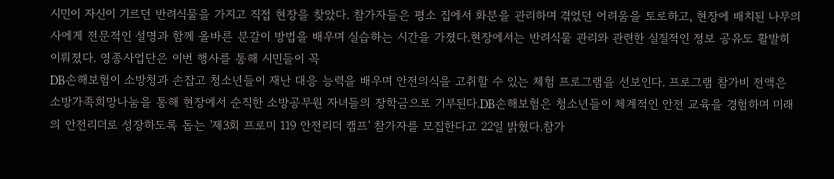시민이 자신이 기르던 반려식물을 가지고 직접 현장을 찾았다. 참가자들은 평소 집에서 화분을 관리하며 겪었던 어려움을 토로하고, 현장에 배치된 나무의사에게 전문적인 설명과 함께 올바른 분갈이 방법을 배우며 실습하는 시간을 가졌다.현장에서는 반려식물 관리와 관련한 실질적인 정보 공유도 활발히 이뤄졌다. 영종사업단은 이번 행사를 통해 시민들이 꼭
DB손해보험이 소방청과 손잡고 청소년들이 재난 대응 능력을 배우며 안전의식을 고취할 수 있는 체험 프로그램을 선보인다. 프로그램 참가비 전액은 소방가족희망나눔을 통해 현장에서 순직한 소방공무원 자녀들의 장학금으로 기부된다.DB손해보험은 청소년들이 체계적인 안전 교육을 경험하며 미래의 안전리더로 성장하도록 돕는 '제3회 프로미 119 안전리더 캠프' 참가자를 모집한다고 22일 밝혔다.참가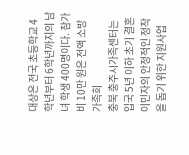대상은 전국 초등학교 4학년부터 6학년까지의 남녀 학생 400명이다. 참가비 10만 원은 전액 소방가족희
충북 충주시가족센터는 입국 5년 이하 초기 결혼이민자의 안정적인 정착을 돕기 위한 지원사업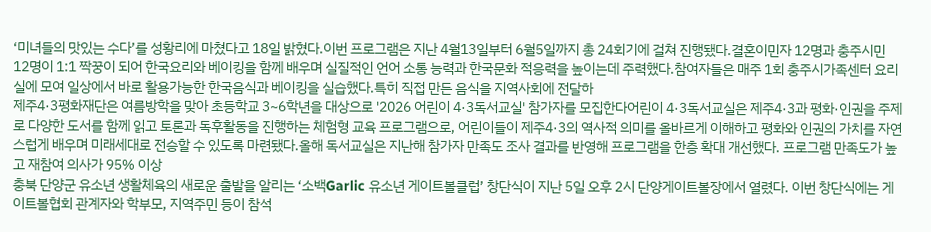‘미녀들의 맛있는 수다’를 성황리에 마쳤다고 18일 밝혔다.이번 프로그램은 지난 4월13일부터 6월5일까지 총 24회기에 걸쳐 진행됐다.결혼이민자 12명과 충주시민 12명이 1:1 짝꿍이 되어 한국요리와 베이킹을 함께 배우며 실질적인 언어 소통 능력과 한국문화 적응력을 높이는데 주력했다.참여자들은 매주 1회 충주시가족센터 요리실에 모여 일상에서 바로 활용가능한 한국음식과 베이킹을 실습했다.특히 직접 만든 음식을 지역사회에 전달하
제주4·3평화재단은 여름방학을 맞아 초등학교 3~6학년을 대상으로 '2026 어린이 4·3독서교실' 참가자를 모집한다어린이 4·3독서교실은 제주4·3과 평화·인권을 주제로 다양한 도서를 함께 읽고 토론과 독후활동을 진행하는 체험형 교육 프로그램으로, 어린이들이 제주4·3의 역사적 의미를 올바르게 이해하고 평화와 인권의 가치를 자연스럽게 배우며 미래세대로 전승할 수 있도록 마련됐다.올해 독서교실은 지난해 참가자 만족도 조사 결과를 반영해 프로그램을 한층 확대 개선했다. 프로그램 만족도가 높고 재참여 의사가 95% 이상
충북 단양군 유소년 생활체육의 새로운 출발을 알리는 ‘소백Garlic 유소년 게이트볼클럽’ 창단식이 지난 5일 오후 2시 단양게이트볼장에서 열렸다. 이번 창단식에는 게이트볼협회 관계자와 학부모, 지역주민 등이 참석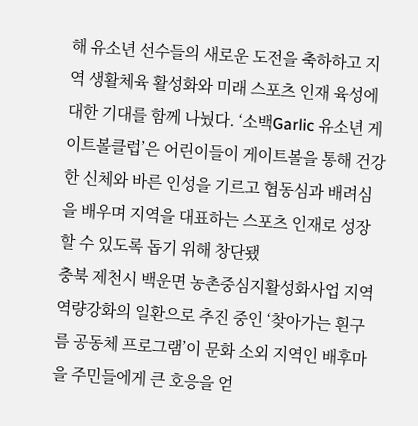해 유소년 선수들의 새로운 도전을 축하하고 지역 생활체육 활성화와 미래 스포츠 인재 육성에 대한 기대를 함께 나눴다. ‘소백Garlic 유소년 게이트볼클럽’은 어린이들이 게이트볼을 통해 건강한 신체와 바른 인성을 기르고 협동심과 배려심을 배우며 지역을 대표하는 스포츠 인재로 성장할 수 있도록 돕기 위해 창단됐
충북 제천시 백운면 농촌중심지활성화사업 지역역량강화의 일환으로 추진 중인 ‘찾아가는 흰구름 공동체 프로그램’이 문화 소외 지역인 배후마을 주민들에게 큰 호응을 얻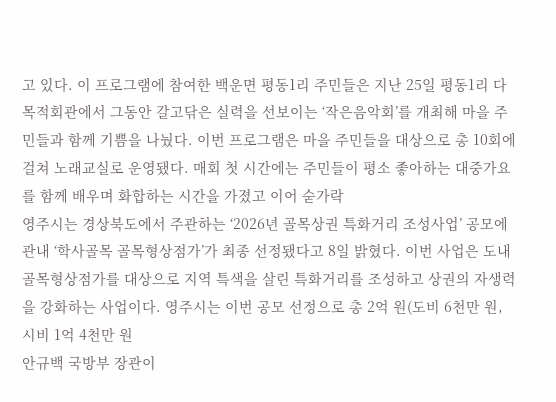고 있다. 이 프로그램에 참여한 백운면 평동1리 주민들은 지난 25일 평동1리 다목적회관에서 그동안 갈고닦은 실력을 선보이는 ‘작은음악회’를 개최해 마을 주민들과 함께 기쁨을 나눴다. 이번 프로그램은 마을 주민들을 대상으로 총 10회에 걸쳐 노래교실로 운영됐다. 매회 첫 시간에는 주민들이 평소 좋아하는 대중가요를 함께 배우며 화합하는 시간을 가졌고 이어 숟가락
영주시는 경상북도에서 주관하는 ‘2026년 골목상권 특화거리 조성사업’ 공모에 관내 ‘학사골목 골목형상점가’가 최종 선정됐다고 8일 밝혔다. 이번 사업은 도내 골목형상점가를 대상으로 지역 특색을 살린 특화거리를 조성하고 상권의 자생력을 강화하는 사업이다. 영주시는 이번 공모 선정으로 총 2억 원(도비 6천만 원, 시비 1억 4천만 원
안규백 국방부 장관이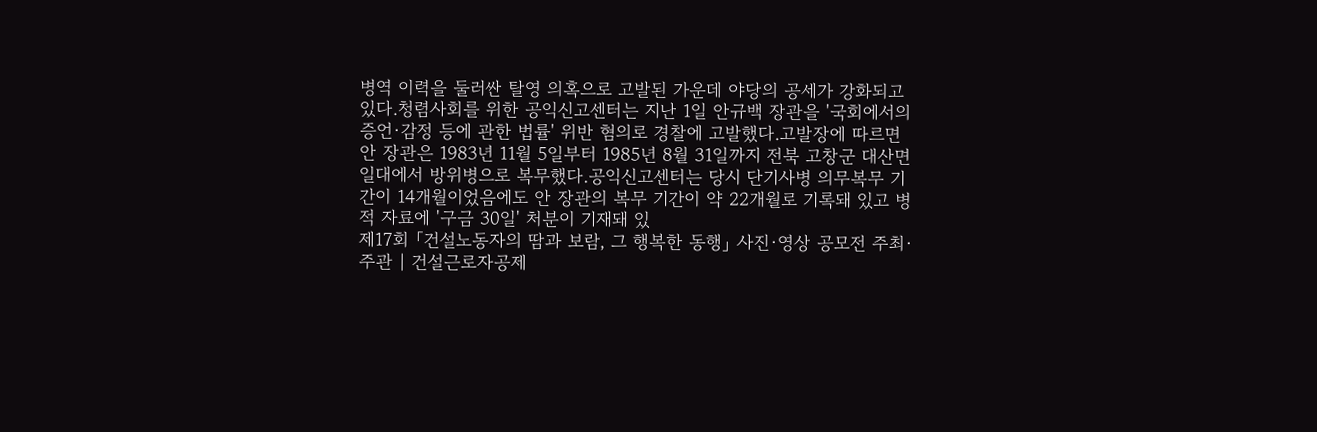병역 이력을 둘러싼 탈영 의혹으로 고발된 가운데 야당의 공세가 강화되고 있다.청렴사회를 위한 공익신고센터는 지난 1일 안규백 장관을 '국회에서의 증언·감정 등에 관한 법률' 위반 혐의로 경찰에 고발했다.고발장에 따르면 안 장관은 1983년 11월 5일부터 1985년 8월 31일까지 전북 고창군 대산면 일대에서 방위병으로 복무했다.공익신고센터는 당시 단기사병 의무복무 기간이 14개월이었음에도 안 장관의 복무 기간이 약 22개월로 기록돼 있고 병적 자료에 '구금 30일' 처분이 기재돼 있
제17회 「건설노동자의 땀과 보람, 그 행복한 동행」 사진·영상 공모전 주최·주관 | 건설근로자공제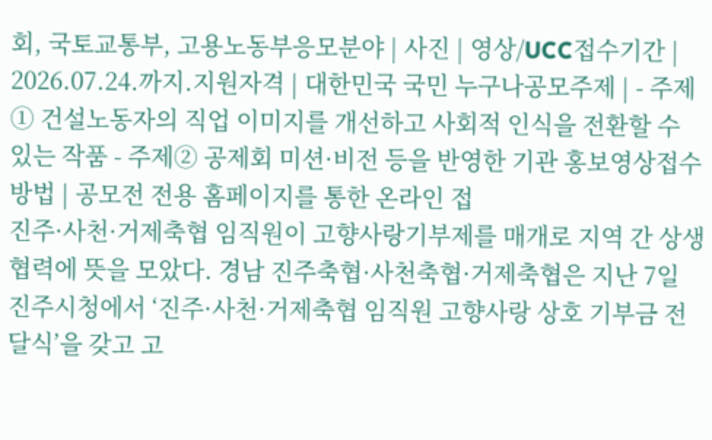회, 국토교통부, 고용노동부응모분야 | 사진 | 영상/UCC접수기간 | 2026.07.24.까지.지원자격 | 대한민국 국민 누구나공모주제 | - 주제① 건설노동자의 직업 이미지를 개선하고 사회적 인식을 전환할 수 있는 작품 - 주제② 공제회 미션·비전 등을 반영한 기관 홍보영상접수방법 | 공모전 전용 홈페이지를 통한 온라인 접
진주·사천·거제축협 임직원이 고향사랑기부제를 매개로 지역 간 상생협력에 뜻을 모았다. 경남 진주축협·사천축협·거제축협은 지난 7일 진주시청에서 ‘진주·사천·거제축협 임직원 고향사랑 상호 기부금 전달식’을 갖고 고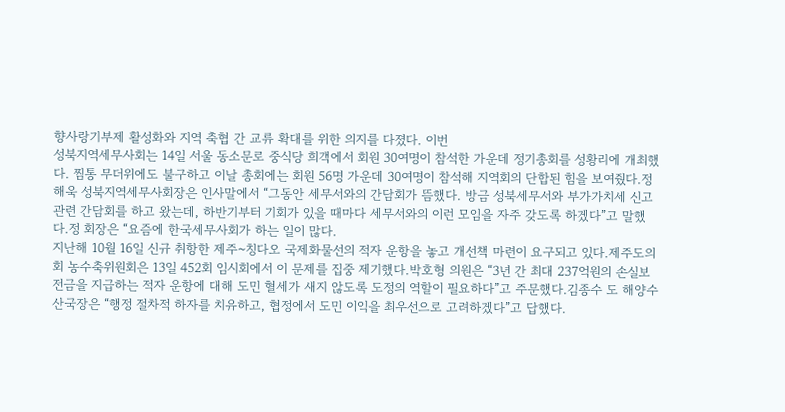향사랑기부제 활성화와 지역 축협 간 교류 확대를 위한 의지를 다졌다. 이번
성북지역세무사회는 14일 서울 동소문로 중식당 희객에서 회원 30여명이 참석한 가운데 정기총회를 성황리에 개최했다. 찜통 무더위에도 불구하고 이날 총회에는 회원 56명 가운데 30여명이 참석해 지역회의 단합된 힘을 보여줬다.정해욱 성북지역세무사회장은 인사말에서 “그동안 세무서와의 간담회가 뜸했다. 방금 성북세무서와 부가가치세 신고 관련 간담회를 하고 왔는데, 하반기부터 기회가 있을 때마다 세무서와의 이런 모임을 자주 갖도록 하겠다”고 말했다.정 회장은 “요즘에 한국세무사회가 하는 일이 많다.
지난해 10월 16일 신규 취항한 제주~칭다오 국제화물선의 적자 운항을 놓고 개선책 마련이 요구되고 있다.제주도의회 농수축위원회은 13일 452회 임시회에서 이 문제를 집중 제기했다.박호형 의원은 “3년 간 최대 237억원의 손실보전금을 지급하는 적자 운항에 대해 도민 혈세가 새지 않도록 도정의 역할이 필요하다”고 주문했다.김종수 도 해양수산국장은 “행정 절차적 하자를 치유하고, 협정에서 도민 이익을 최우선으로 고려하겠다”고 답했다.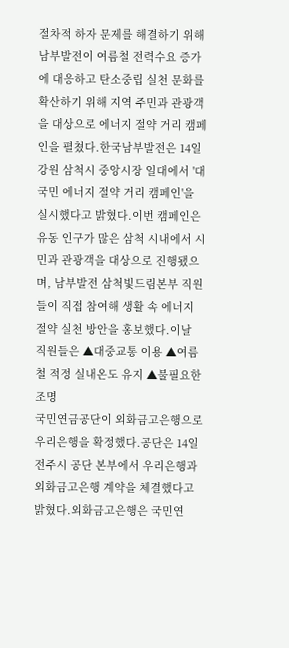절차적 하자 문제를 해결하기 위해
남부발전이 여름철 전력수요 증가에 대응하고 탄소중립 실천 문화를 확산하기 위해 지역 주민과 관광객을 대상으로 에너지 절약 거리 캠페인을 펼쳤다.한국남부발전은 14일 강원 삼척시 중앙시장 일대에서 '대국민 에너지 절약 거리 캠페인'을 실시했다고 밝혔다.이번 캠페인은 유동 인구가 많은 삼척 시내에서 시민과 관광객을 대상으로 진행됐으며, 남부발전 삼척빛드림본부 직원들이 직접 참여해 생활 속 에너지 절약 실천 방안을 홍보했다.이날 직원들은 ▲대중교통 이용 ▲여름철 적정 실내온도 유지 ▲불필요한 조명
국민연금공단이 외화금고은행으로 우리은행을 확정했다.공단은 14일 전주시 공단 본부에서 우리은행과 외화금고은행 계약을 체결했다고 밝혔다.외화금고은행은 국민연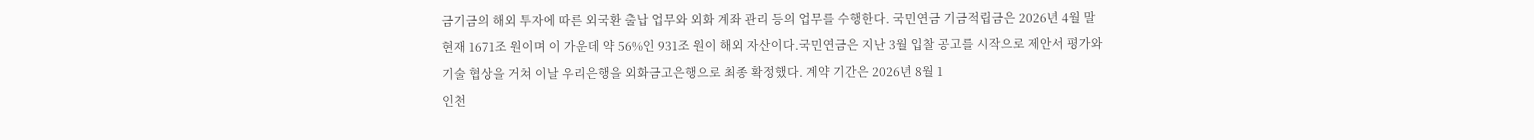금기금의 해외 투자에 따른 외국환 출납 업무와 외화 계좌 관리 등의 업무를 수행한다. 국민연금 기금적립금은 2026년 4월 말 현재 1671조 원이며 이 가운데 약 56%인 931조 원이 해외 자산이다.국민연금은 지난 3월 입찰 공고를 시작으로 제안서 평가와 기술 협상을 거쳐 이날 우리은행을 외화금고은행으로 최종 확정했다. 계약 기간은 2026년 8월 1
인천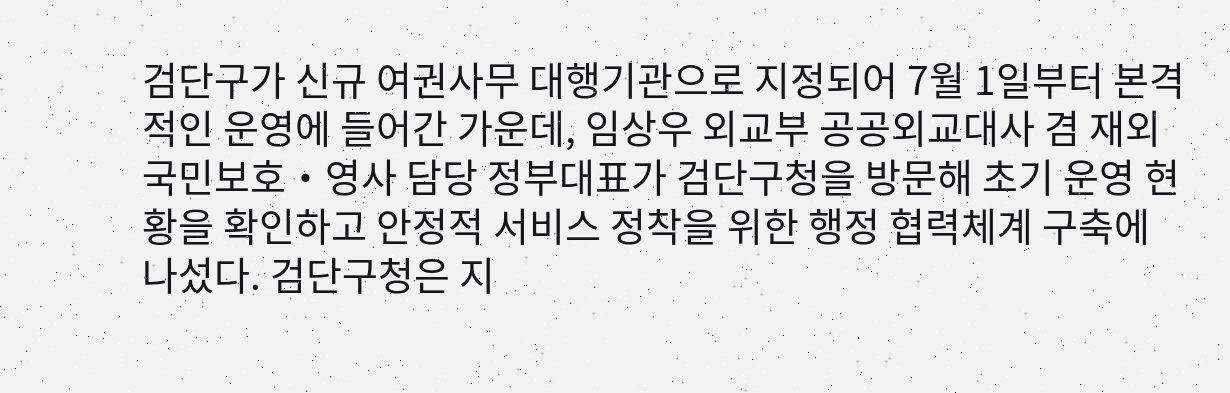검단구가 신규 여권사무 대행기관으로 지정되어 7월 1일부터 본격적인 운영에 들어간 가운데, 임상우 외교부 공공외교대사 겸 재외국민보호‧영사 담당 정부대표가 검단구청을 방문해 초기 운영 현황을 확인하고 안정적 서비스 정착을 위한 행정 협력체계 구축에 나섰다. 검단구청은 지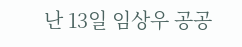난 13일 임상우 공공